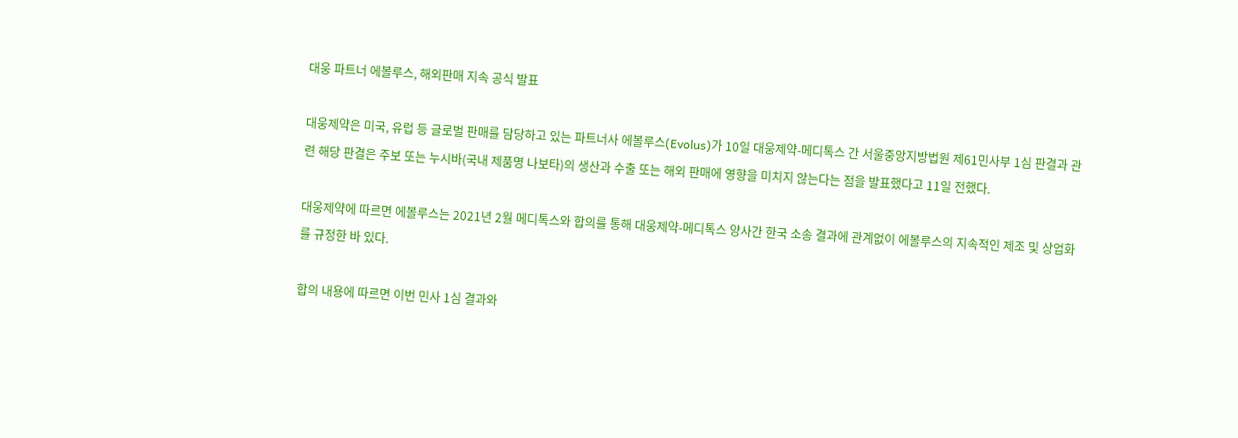대웅 파트너 에볼루스, 해외판매 지속 공식 발표

대웅제약은 미국, 유럽 등 글로벌 판매를 담당하고 있는 파트너사 에볼루스(Evolus)가 10일 대웅제약-메디톡스 간 서울중앙지방법원 제61민사부 1심 판결과 관련 해당 판결은 주보 또는 누시바(국내 제품명 나보타)의 생산과 수출 또는 해외 판매에 영향을 미치지 않는다는 점을 발표했다고 11일 전했다.

대웅제약에 따르면 에볼루스는 2021년 2월 메디톡스와 합의를 통해 대웅제약-메디톡스 양사간 한국 소송 결과에 관계없이 에볼루스의 지속적인 제조 및 상업화를 규정한 바 있다.

합의 내용에 따르면 이번 민사 1심 결과와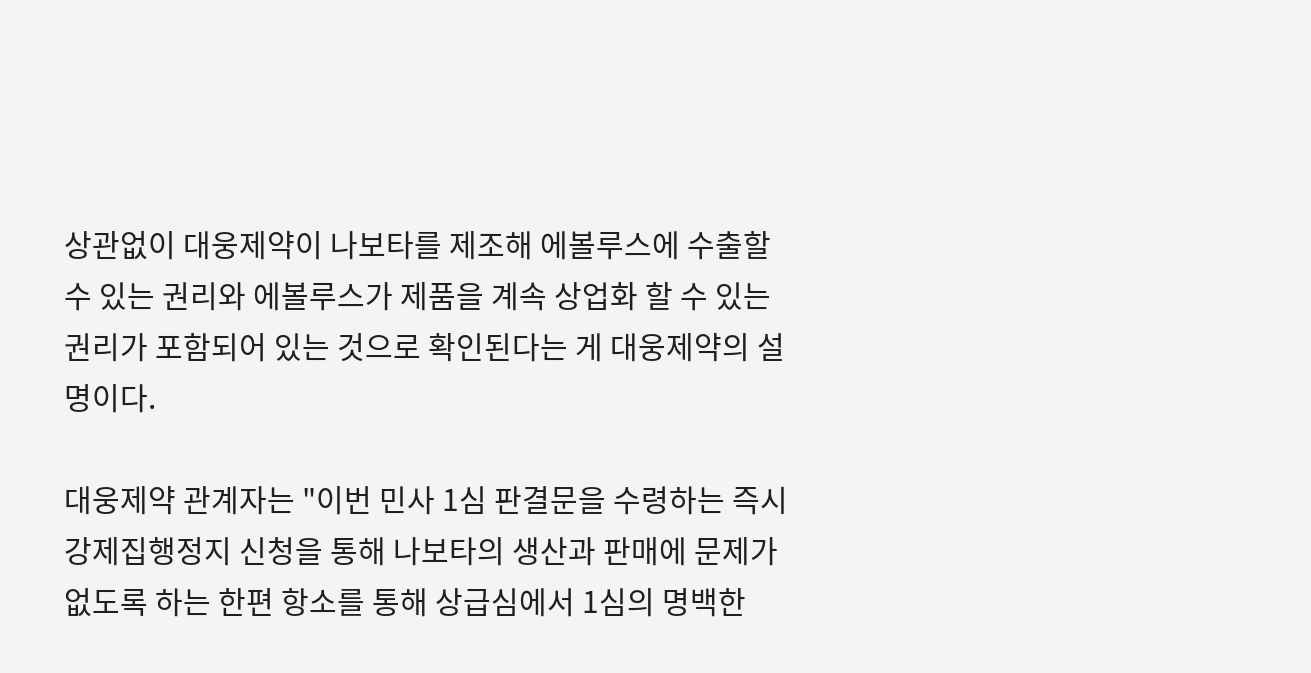상관없이 대웅제약이 나보타를 제조해 에볼루스에 수출할 수 있는 권리와 에볼루스가 제품을 계속 상업화 할 수 있는 권리가 포함되어 있는 것으로 확인된다는 게 대웅제약의 설명이다.

대웅제약 관계자는 "이번 민사 1심 판결문을 수령하는 즉시 강제집행정지 신청을 통해 나보타의 생산과 판매에 문제가 없도록 하는 한편 항소를 통해 상급심에서 1심의 명백한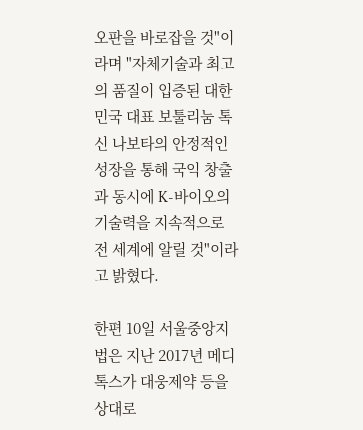오판을 바로잡을 것"이라며 "자체기술과 최고의 품질이 입증된 대한민국 대표 보툴리눔 톡신 나보타의 안정적인 성장을 통해 국익 창출과 동시에 K-바이오의 기술력을 지속적으로 전 세계에 알릴 것"이라고 밝혔다.

한편 10일 서울중앙지법은 지난 2017년 메디톡스가 대웅제약 등을 상대로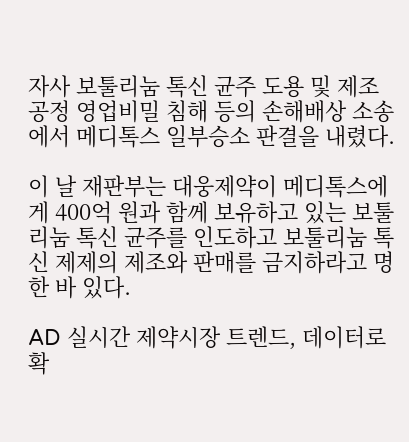자사 보툴리눔 톡신 균주 도용 및 제조공정 영업비밀 침해 등의 손해배상 소송에서 메디톡스 일부승소 판결을 내렸다.

이 날 재판부는 대웅제약이 메디톡스에게 400억 원과 함께 보유하고 있는 보툴리눔 톡신 균주를 인도하고 보툴리눔 톡신 제제의 제조와 판매를 금지하라고 명한 바 있다.

AD 실시간 제약시장 트렌드, 데이터로 확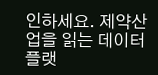인하세요. 제약산업을 읽는 데이터 플랫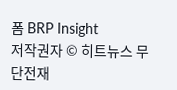폼 BRP Insight
저작권자 © 히트뉴스 무단전재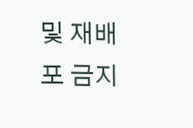및 재배포 금지